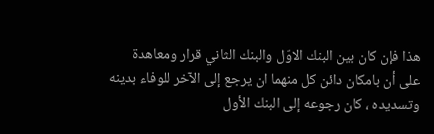هذا فإن كان بين البنك الاوّل والبنك الثاني قرار ومعاهدة
على أن بامكان دائن كل منهما ان يرجع إلى الآخر للوفاء بدينه
وتسديده ، كان رجوعه إلى البنك الأول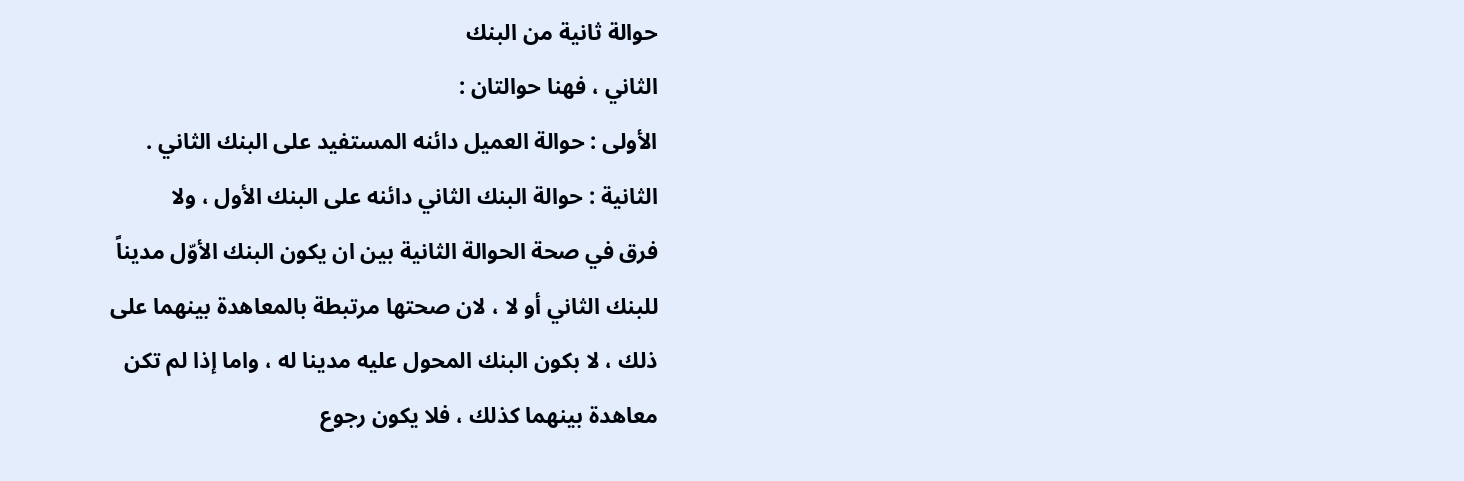حوالة ثانية من البنك
الثاني ، فهنا حوالتان :
الأولى : حوالة العميل دائنه المستفيد على البنك الثاني .
الثانية : حوالة البنك الثاني دائنه على البنك الأول ، ولا
فرق في صحة الحوالة الثانية بين ان يكون البنك الأوّل مديناً
للبنك الثاني أو لا ، لان صحتها مرتبطة بالمعاهدة بينهما على
ذلك ، لا بكون البنك المحول عليه مدينا له ، واما إذا لم تكن
معاهدة بينهما كذلك ، فلا يكون رجوع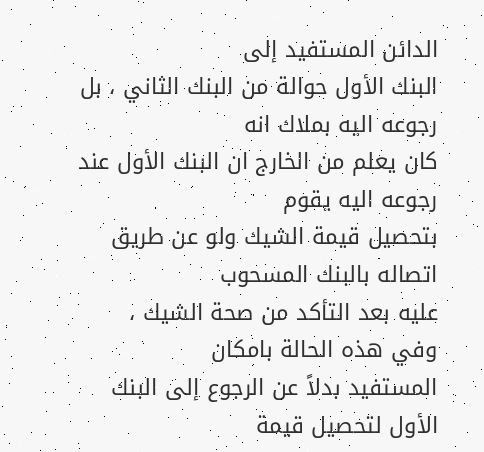الدائن المستفيد إلى
البنك الأول حوالة من البنك الثاني ، بل رجوعه اليه بملاك انه
كان يعلم من الخارج ان البنك الأول عند رجوعه اليه يقوم
بتحصيل قيمة الشيك ولو عن طريق اتصاله بالبنك المسحوب
عليه بعد التأكد من صحة الشيك ، وفي هذه الحالة بامكان
المستفيد بدلاً عن الرجوع إلى البنك الأول لتحصيل قيمة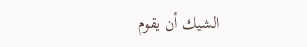الشيك أن يقوم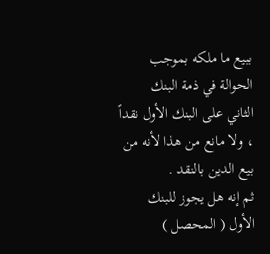ببيع ما ملكه بموجب الحوالة في ذمة البنك
الثاني على البنك الأول نقداً ، ولا مانع من هذا لأنه من بيع الدين بالنقد .
ثم إنه هل يجوز للبنك الأول ( المحصل )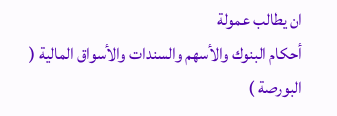ان يطالب عمولة
أحكام البنوك والأسهم والسندات والأسواق المالية ( البورصة )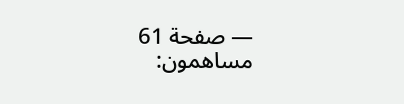— صفحة 61
مساهمون: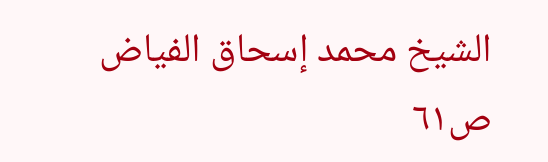الشيخ محمد إسحاق الفياض
ص٦١